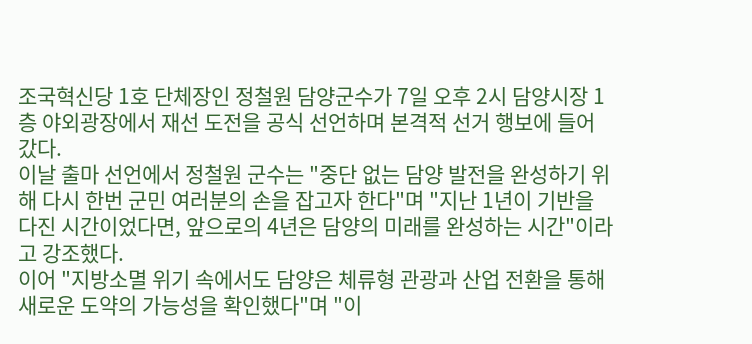조국혁신당 1호 단체장인 정철원 담양군수가 7일 오후 2시 담양시장 1층 야외광장에서 재선 도전을 공식 선언하며 본격적 선거 행보에 들어갔다.
이날 출마 선언에서 정철원 군수는 "중단 없는 담양 발전을 완성하기 위해 다시 한번 군민 여러분의 손을 잡고자 한다"며 "지난 1년이 기반을 다진 시간이었다면, 앞으로의 4년은 담양의 미래를 완성하는 시간"이라고 강조했다.
이어 "지방소멸 위기 속에서도 담양은 체류형 관광과 산업 전환을 통해 새로운 도약의 가능성을 확인했다"며 "이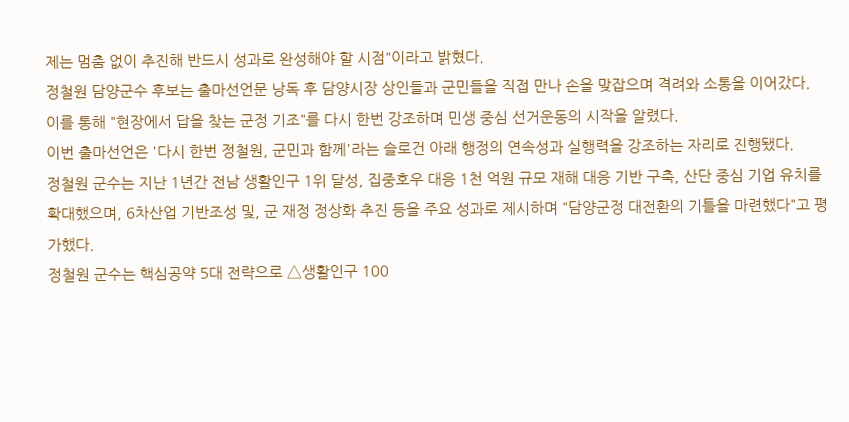제는 멈춤 없이 추진해 반드시 성과로 완성해야 할 시점"이라고 밝혔다.
정철원 담양군수 후보는 출마선언문 낭독 후 담양시장 상인들과 군민들을 직접 만나 손을 맞잡으며 격려와 소통을 이어갔다.
이를 통해 "현장에서 답을 찾는 군정 기조"를 다시 한번 강조하며 민생 중심 선거운동의 시작을 알렸다.
이번 출마선언은 '다시 한번 정철원, 군민과 함께'라는 슬로건 아래 행정의 연속성과 실행력을 강조하는 자리로 진행됐다.
정철원 군수는 지난 1년간 전남 생활인구 1위 달성, 집중호우 대응 1천 억원 규모 재해 대응 기반 구축, 산단 중심 기업 유치를 확대했으며, 6차산업 기반조성 및, 군 재정 정상화 추진 등을 주요 성과로 제시하며 "담양군정 대전환의 기틀을 마련했다"고 평가했다.
정철원 군수는 핵심공약 5대 전략으로 △생활인구 100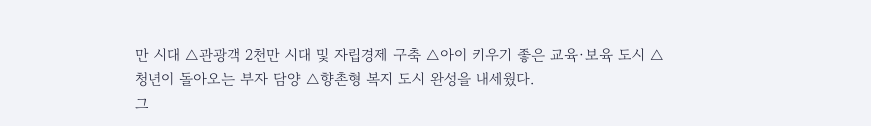만 시대 △관광객 2천만 시대 및 자립경제 구축 △아이 키우기 좋은 교육·보육 도시 △청년이 돌아오는 부자 담양 △향촌형 복지 도시 완성을 내세웠다.
그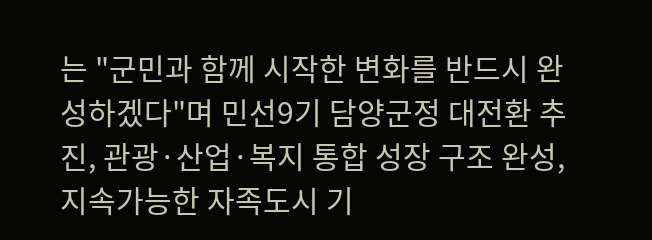는 "군민과 함께 시작한 변화를 반드시 완성하겠다"며 민선9기 담양군정 대전환 추진, 관광·산업·복지 통합 성장 구조 완성, 지속가능한 자족도시 기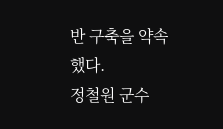반 구축을 약속했다.
정철원 군수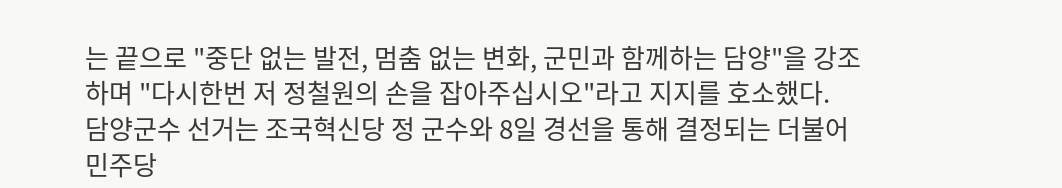는 끝으로 "중단 없는 발전, 멈춤 없는 변화, 군민과 함께하는 담양"을 강조하며 "다시한번 저 정철원의 손을 잡아주십시오"라고 지지를 호소했다.
담양군수 선거는 조국혁신당 정 군수와 8일 경선을 통해 결정되는 더불어민주당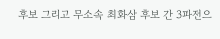후보 그리고 무소속 최화삼 후보 간 3파전으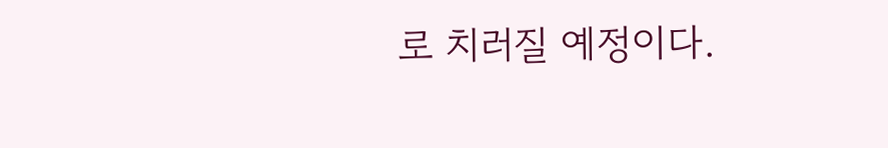로 치러질 예정이다.